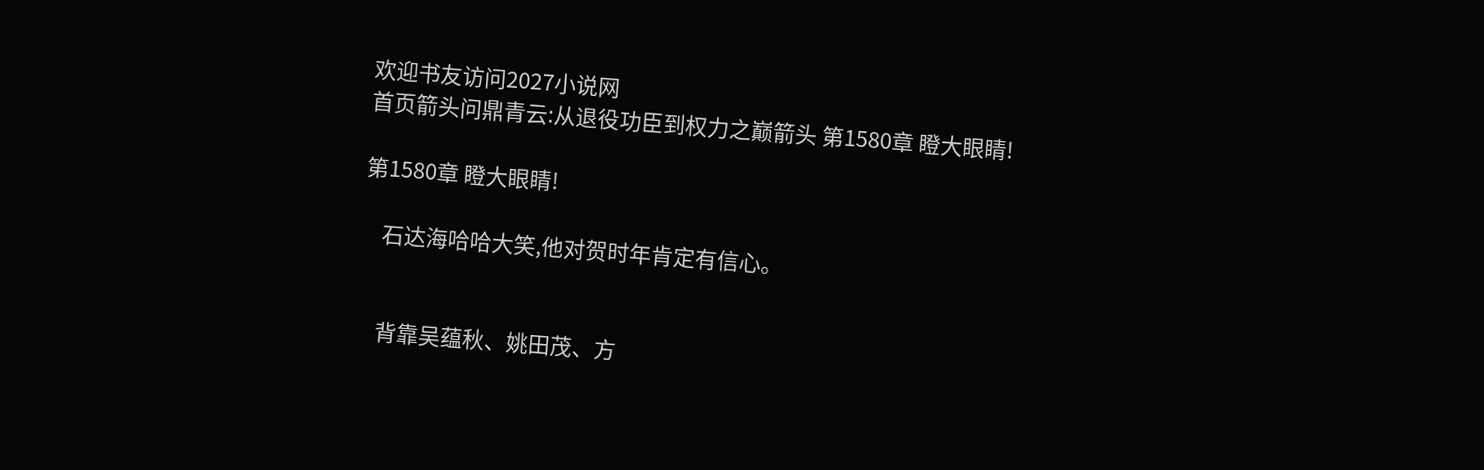欢迎书友访问2027小说网
首页箭头问鼎青云:从退役功臣到权力之巅箭头 第1580章 瞪大眼睛!

第1580章 瞪大眼睛!

    石达海哈哈大笑,他对贺时年肯定有信心。


    背靠吴蕴秋、姚田茂、方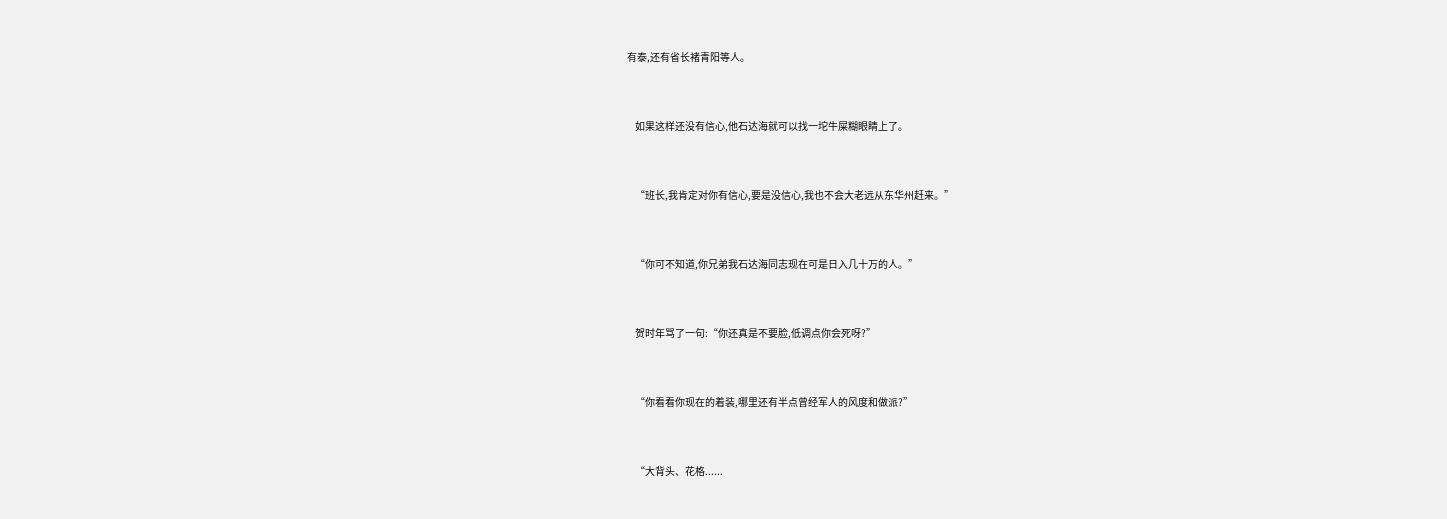有泰,还有省长褚青阳等人。


    如果这样还没有信心,他石达海就可以找一坨牛屎糊眼睛上了。


    “班长,我肯定对你有信心,要是没信心,我也不会大老远从东华州赶来。”


    “你可不知道,你兄弟我石达海同志现在可是日入几十万的人。”


    贺时年骂了一句:“你还真是不要脸,低调点你会死呀?”


    “你看看你现在的着装,哪里还有半点曾经军人的风度和做派?”


    “大背头、花格......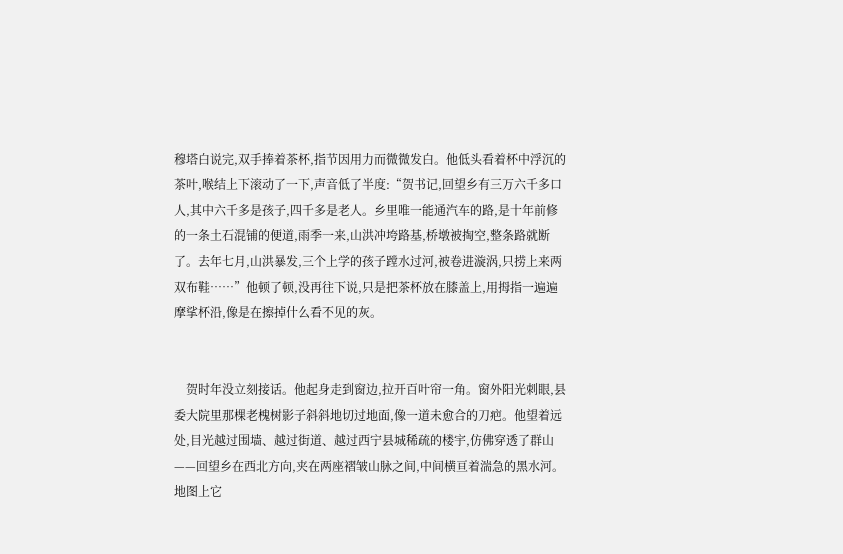穆塔白说完,双手捧着茶杯,指节因用力而微微发白。他低头看着杯中浮沉的茶叶,喉结上下滚动了一下,声音低了半度:“贺书记,回望乡有三万六千多口人,其中六千多是孩子,四千多是老人。乡里唯一能通汽车的路,是十年前修的一条土石混铺的便道,雨季一来,山洪冲垮路基,桥墩被掏空,整条路就断了。去年七月,山洪暴发,三个上学的孩子蹚水过河,被卷进漩涡,只捞上来两双布鞋……”他顿了顿,没再往下说,只是把茶杯放在膝盖上,用拇指一遍遍摩挲杯沿,像是在擦掉什么看不见的灰。


    贺时年没立刻接话。他起身走到窗边,拉开百叶帘一角。窗外阳光刺眼,县委大院里那棵老槐树影子斜斜地切过地面,像一道未愈合的刀疤。他望着远处,目光越过围墙、越过街道、越过西宁县城稀疏的楼宇,仿佛穿透了群山——回望乡在西北方向,夹在两座褶皱山脉之间,中间横亘着湍急的黑水河。地图上它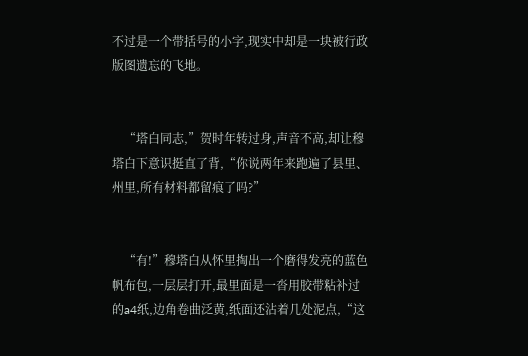不过是一个带括号的小字,现实中却是一块被行政版图遗忘的飞地。


    “塔白同志,”贺时年转过身,声音不高,却让穆塔白下意识挺直了背,“你说两年来跑遍了县里、州里,所有材料都留痕了吗?”


    “有!”穆塔白从怀里掏出一个磨得发亮的蓝色帆布包,一层层打开,最里面是一沓用胶带粘补过的a4纸,边角卷曲泛黄,纸面还沾着几处泥点,“这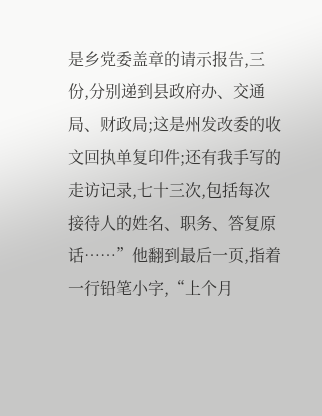是乡党委盖章的请示报告,三份,分别递到县政府办、交通局、财政局;这是州发改委的收文回执单复印件;还有我手写的走访记录,七十三次,包括每次接待人的姓名、职务、答复原话……”他翻到最后一页,指着一行铅笔小字,“上个月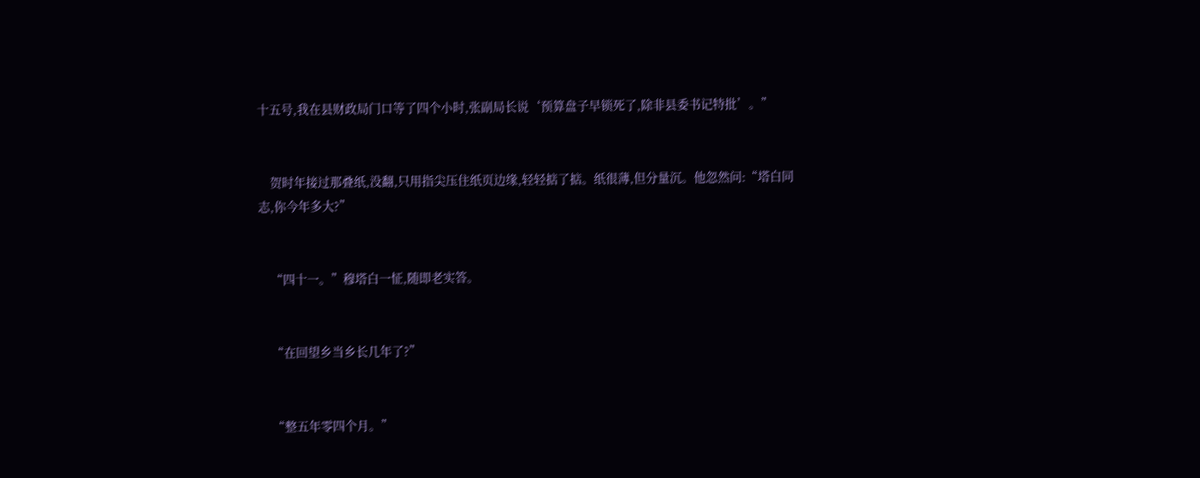十五号,我在县财政局门口等了四个小时,张副局长说‘预算盘子早锁死了,除非县委书记特批’。”


    贺时年接过那叠纸,没翻,只用指尖压住纸页边缘,轻轻掂了掂。纸很薄,但分量沉。他忽然问:“塔白同志,你今年多大?”


    “四十一。”穆塔白一怔,随即老实答。


    “在回望乡当乡长几年了?”


    “整五年零四个月。”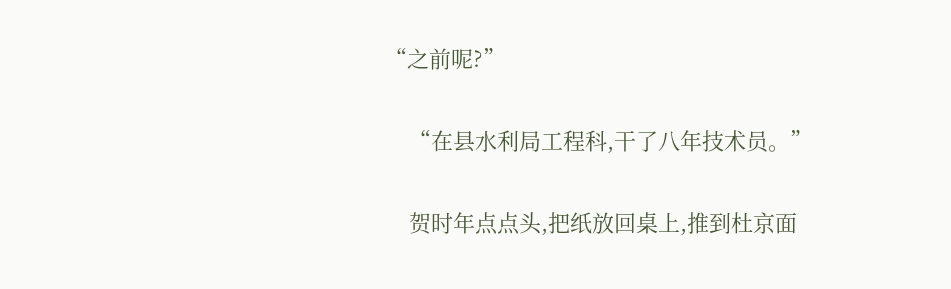“之前呢?”


    “在县水利局工程科,干了八年技术员。”


    贺时年点点头,把纸放回桌上,推到杜京面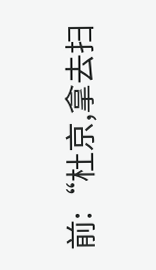前:“杜京,拿去扫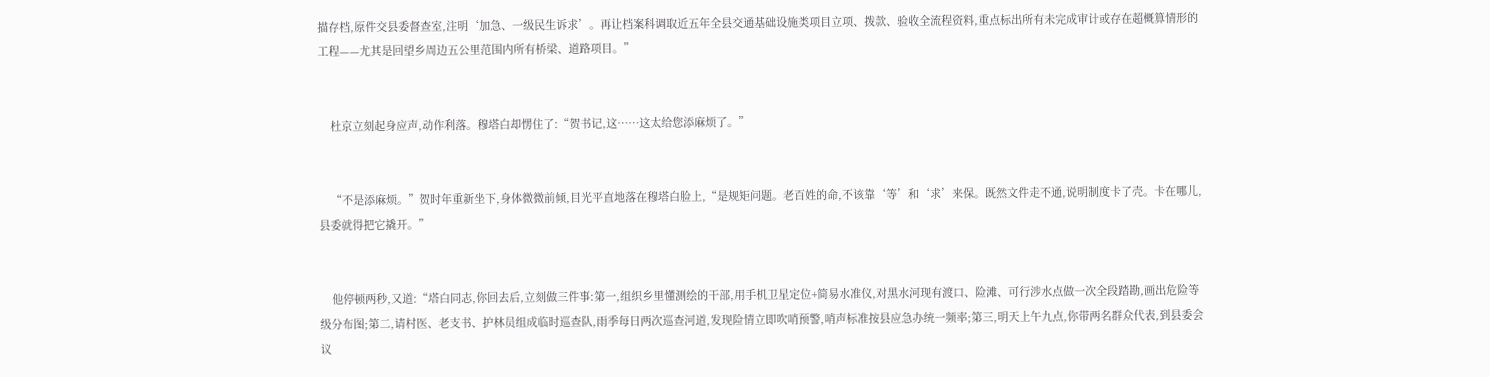描存档,原件交县委督查室,注明‘加急、一级民生诉求’。再让档案科调取近五年全县交通基础设施类项目立项、拨款、验收全流程资料,重点标出所有未完成审计或存在超概算情形的工程——尤其是回望乡周边五公里范围内所有桥梁、道路项目。”


    杜京立刻起身应声,动作利落。穆塔白却愣住了:“贺书记,这……这太给您添麻烦了。”


    “不是添麻烦。”贺时年重新坐下,身体微微前倾,目光平直地落在穆塔白脸上,“是规矩问题。老百姓的命,不该靠‘等’和‘求’来保。既然文件走不通,说明制度卡了壳。卡在哪儿,县委就得把它撬开。”


    他停顿两秒,又道:“塔白同志,你回去后,立刻做三件事:第一,组织乡里懂测绘的干部,用手机卫星定位+简易水准仪,对黑水河现有渡口、险滩、可行涉水点做一次全段踏勘,画出危险等级分布图;第二,请村医、老支书、护林员组成临时巡查队,雨季每日两次巡查河道,发现险情立即吹哨预警,哨声标准按县应急办统一频率;第三,明天上午九点,你带两名群众代表,到县委会议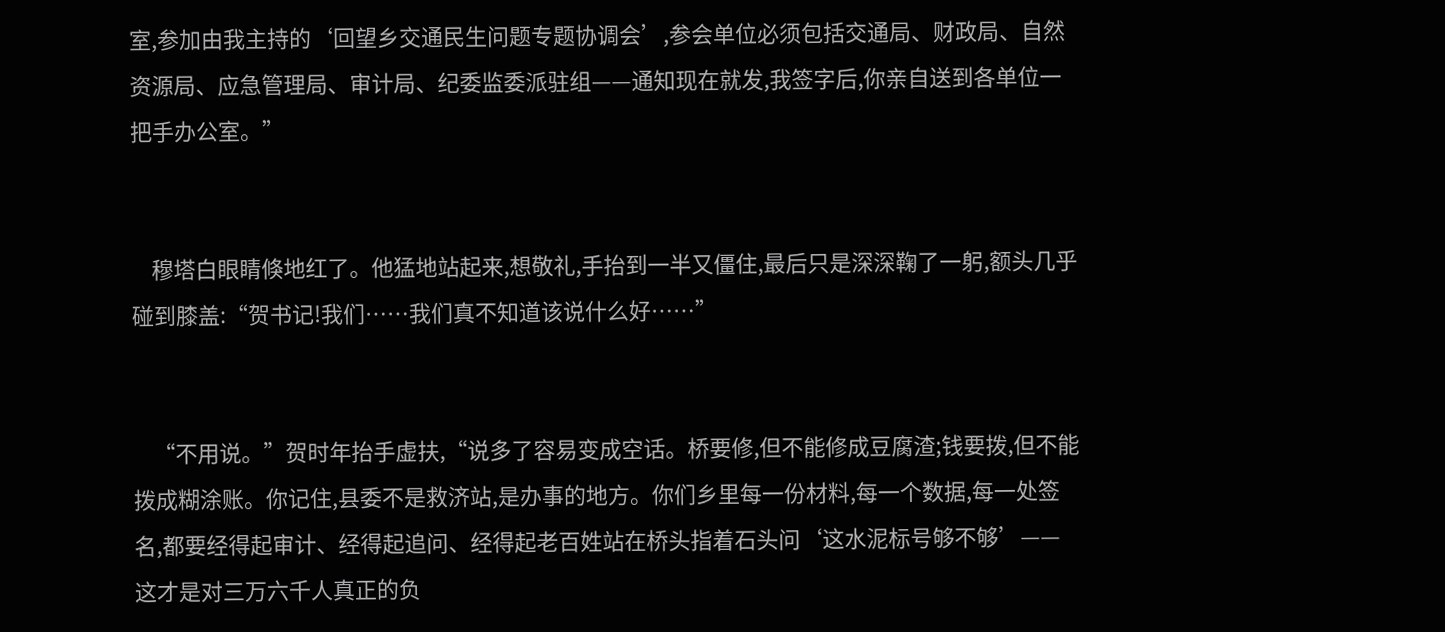室,参加由我主持的‘回望乡交通民生问题专题协调会’,参会单位必须包括交通局、财政局、自然资源局、应急管理局、审计局、纪委监委派驻组——通知现在就发,我签字后,你亲自送到各单位一把手办公室。”


    穆塔白眼睛倏地红了。他猛地站起来,想敬礼,手抬到一半又僵住,最后只是深深鞠了一躬,额头几乎碰到膝盖:“贺书记!我们……我们真不知道该说什么好……”


    “不用说。”贺时年抬手虚扶,“说多了容易变成空话。桥要修,但不能修成豆腐渣;钱要拨,但不能拨成糊涂账。你记住,县委不是救济站,是办事的地方。你们乡里每一份材料,每一个数据,每一处签名,都要经得起审计、经得起追问、经得起老百姓站在桥头指着石头问‘这水泥标号够不够’——这才是对三万六千人真正的负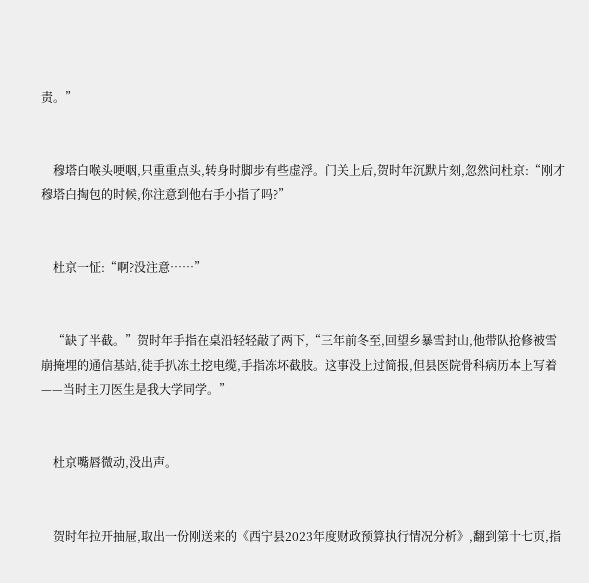责。”


    穆塔白喉头哽咽,只重重点头,转身时脚步有些虚浮。门关上后,贺时年沉默片刻,忽然问杜京:“刚才穆塔白掏包的时候,你注意到他右手小指了吗?”


    杜京一怔:“啊?没注意……”


    “缺了半截。”贺时年手指在桌沿轻轻敲了两下,“三年前冬至,回望乡暴雪封山,他带队抢修被雪崩掩埋的通信基站,徒手扒冻土挖电缆,手指冻坏截肢。这事没上过简报,但县医院骨科病历本上写着——当时主刀医生是我大学同学。”


    杜京嘴唇微动,没出声。


    贺时年拉开抽屉,取出一份刚送来的《西宁县2023年度财政预算执行情况分析》,翻到第十七页,指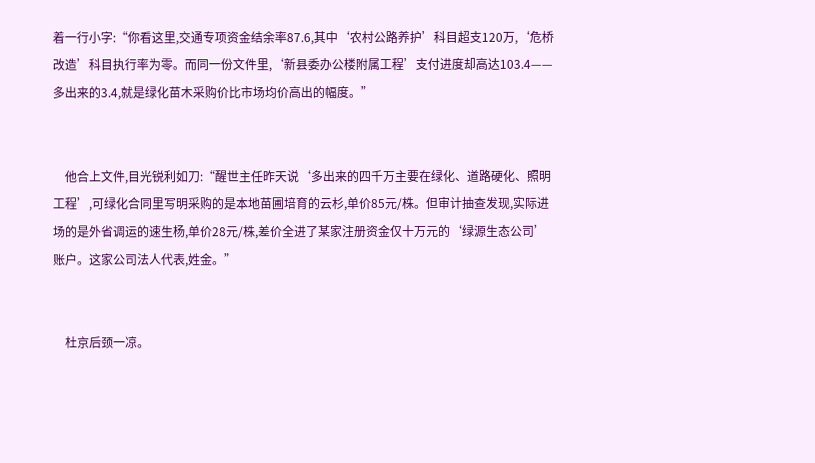着一行小字:“你看这里,交通专项资金结余率87.6,其中‘农村公路养护’科目超支120万,‘危桥改造’科目执行率为零。而同一份文件里,‘新县委办公楼附属工程’支付进度却高达103.4——多出来的3.4,就是绿化苗木采购价比市场均价高出的幅度。”


    他合上文件,目光锐利如刀:“醒世主任昨天说‘多出来的四千万主要在绿化、道路硬化、照明工程’,可绿化合同里写明采购的是本地苗圃培育的云杉,单价85元/株。但审计抽查发现,实际进场的是外省调运的速生杨,单价28元/株,差价全进了某家注册资金仅十万元的‘绿源生态公司’账户。这家公司法人代表,姓金。”


    杜京后颈一凉。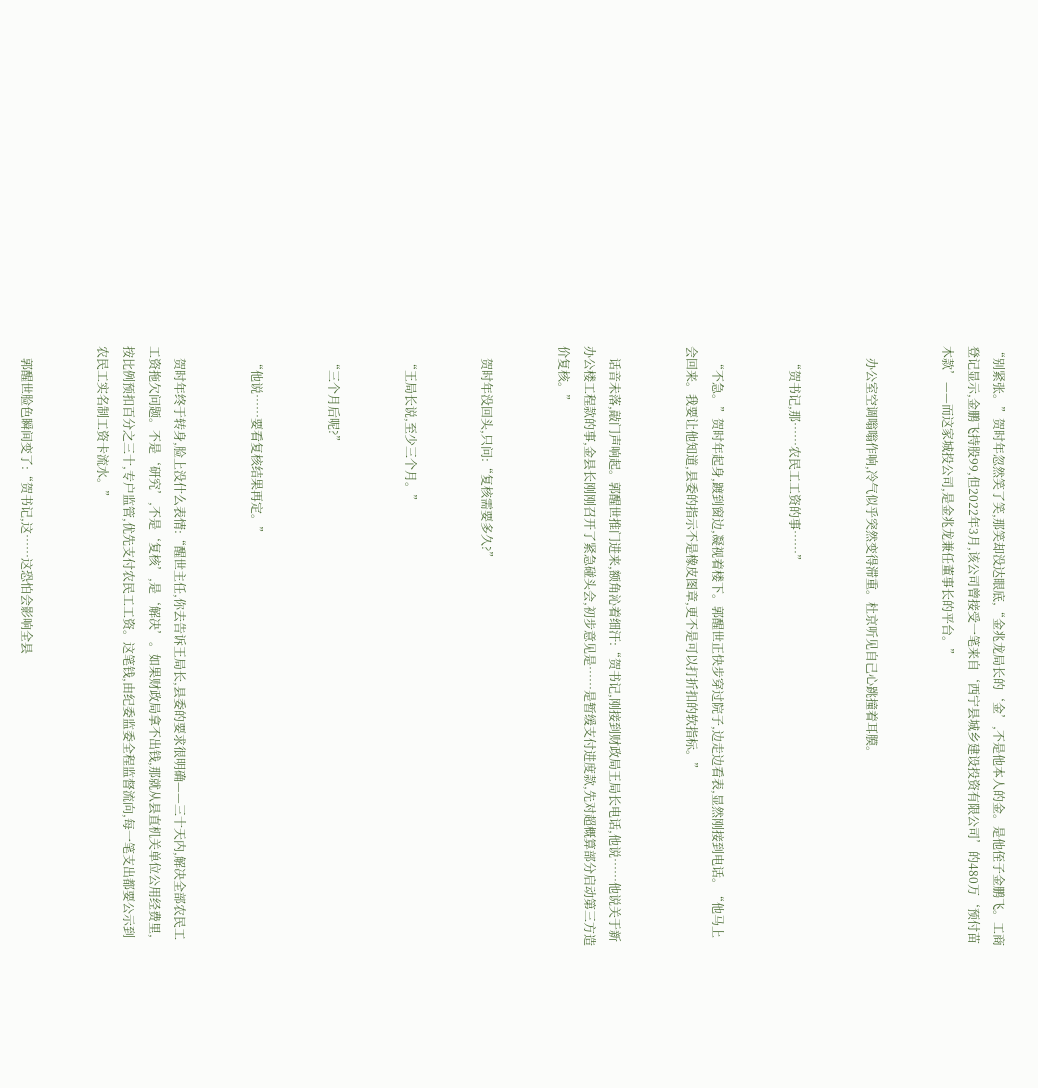“别紧张。”贺时年忽然笑了笑,那笑却没达眼底,“金兆龙局长的‘金’,不是他本人的金。是他侄子金鹏飞。工商登记显示,金鹏飞持股99,但2022年3月,该公司曾接受一笔来自‘西宁县城乡建设投资有限公司’的480万‘预付苗木款’——而这家城投公司,是金兆龙兼任董事长的平台。”


    办公室空调嗡嗡作响,冷气似乎突然变得滞重。杜京听见自己心跳撞着耳膜。


    “贺书记,那……农民工工资的事……”


    “不急。”贺时年起身,踱到窗边,凝视着楼下。郭醒世正快步穿过院子,边走边看表,显然刚接到电话。“他马上会回来。我要让他知道,县委的指示不是橡皮图章,更不是可以打折扣的软指标。”


    话音未落,敲门声响起。郭醒世推门进来,额角沁着细汗:“贺书记,刚接到财政局王局长电话,他说……他说关于新办公楼工程款的事,金县长刚刚召开了紧急碰头会,初步意见是……是暂缓支付进度款,先对超概算部分启动第三方造价复核。”


    贺时年没回头,只问:“复核需要多久?”


    “王局长说,至少三个月。”


    “三个月后呢?”


    “他说……要看复核结果再定。”


    贺时年终于转身,脸上没什么表情:“醒世主任,你去告诉王局长,县委的要求很明确——三十天内,解决全部农民工工资拖欠问题。不是‘研究’,不是‘复核’,是‘解决’。如果财政局拿不出钱,那就从县直机关单位公用经费里,按比例预扣百分之三十,专户监管,优先支付农民工工资。这笔钱,由纪委监委全程监督流向,每一笔支出都要公示到农民工实名制工资卡流水。”


    郭醒世脸色瞬间变了:“贺书记,这……这恐怕会影响全县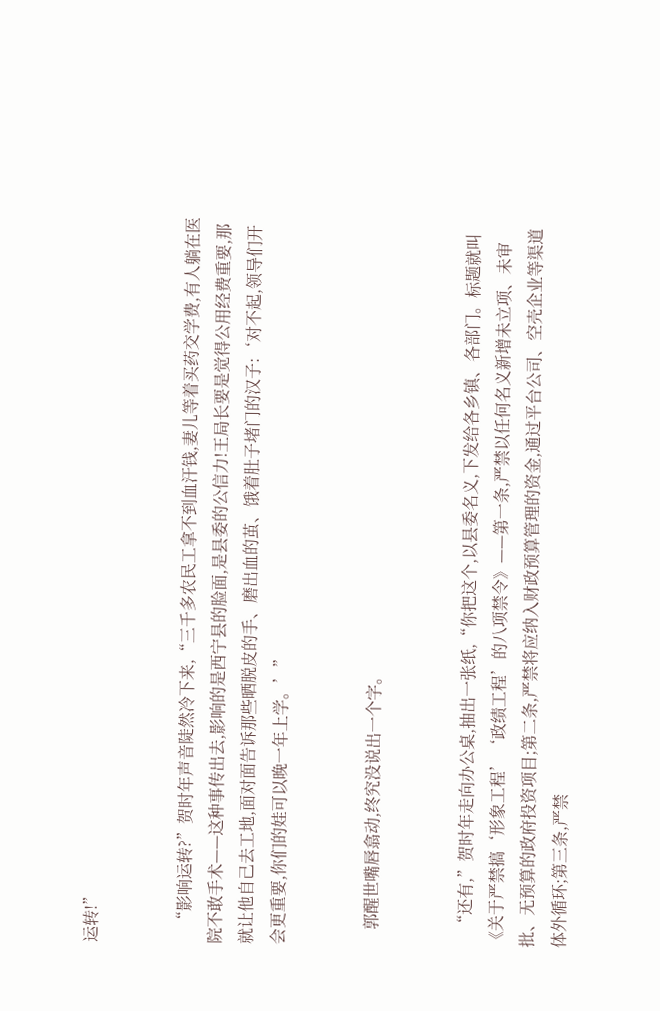运转!”


    “影响运转?”贺时年声音陡然冷下来,“三千多农民工拿不到血汗钱,妻儿等着买药交学费,有人躺在医院不敢手术——这种事传出去,影响的是西宁县的脸面,是县委的公信力!王局长要是觉得公用经费重要,那就让他自己去工地,面对面告诉那些晒脱皮的手、磨出血的茧、饿着肚子堵门的汉子:‘对不起,领导们开会更重要,你们的娃可以晚一年上学。’”


    郭醒世嘴唇翕动,终究没说出一个字。


    “还有,”贺时年走向办公桌,抽出一张纸,“你把这个,以县委名义,下发给各乡镇、各部门。标题就叫《关于严禁搞‘形象工程’‘政绩工程’的八项禁令》——第一条,严禁以任何名义新增未立项、未审批、无预算的政府投资项目;第二条,严禁将应纳入财政预算管理的资金,通过平台公司、空壳企业等渠道体外循环;第三条,严禁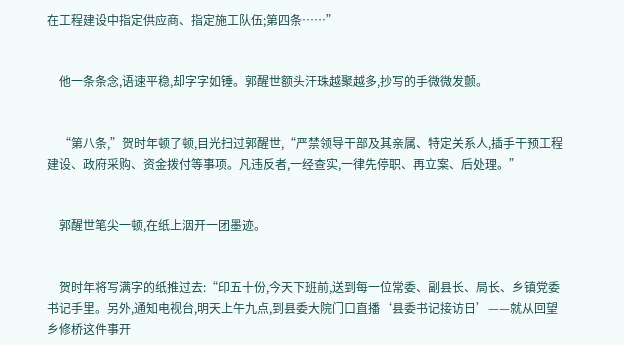在工程建设中指定供应商、指定施工队伍;第四条……”


    他一条条念,语速平稳,却字字如锤。郭醒世额头汗珠越聚越多,抄写的手微微发颤。


    “第八条,”贺时年顿了顿,目光扫过郭醒世,“严禁领导干部及其亲属、特定关系人,插手干预工程建设、政府采购、资金拨付等事项。凡违反者,一经查实,一律先停职、再立案、后处理。”


    郭醒世笔尖一顿,在纸上洇开一团墨迹。


    贺时年将写满字的纸推过去:“印五十份,今天下班前,送到每一位常委、副县长、局长、乡镇党委书记手里。另外,通知电视台,明天上午九点,到县委大院门口直播‘县委书记接访日’——就从回望乡修桥这件事开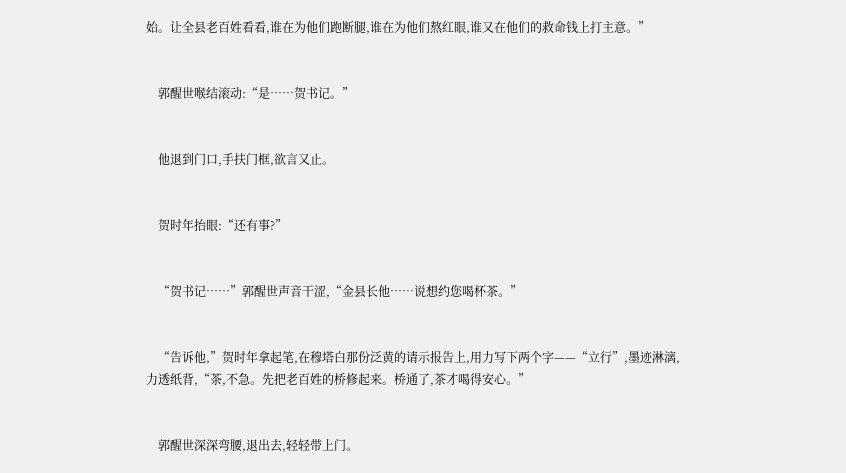始。让全县老百姓看看,谁在为他们跑断腿,谁在为他们熬红眼,谁又在他们的救命钱上打主意。”


    郭醒世喉结滚动:“是……贺书记。”


    他退到门口,手扶门框,欲言又止。


    贺时年抬眼:“还有事?”


    “贺书记……”郭醒世声音干涩,“金县长他……说想约您喝杯茶。”


    “告诉他,”贺时年拿起笔,在穆塔白那份泛黄的请示报告上,用力写下两个字——“立行”,墨迹淋漓,力透纸背,“茶,不急。先把老百姓的桥修起来。桥通了,茶才喝得安心。”


    郭醒世深深弯腰,退出去,轻轻带上门。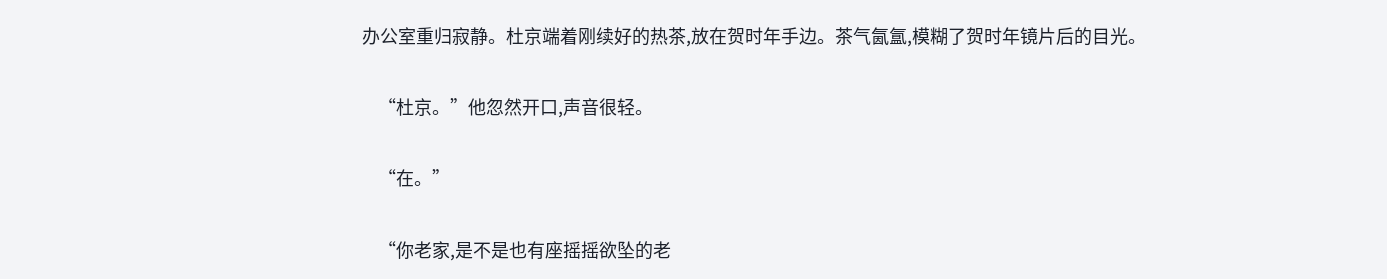办公室重归寂静。杜京端着刚续好的热茶,放在贺时年手边。茶气氤氲,模糊了贺时年镜片后的目光。


    “杜京。”他忽然开口,声音很轻。


    “在。”


    “你老家,是不是也有座摇摇欲坠的老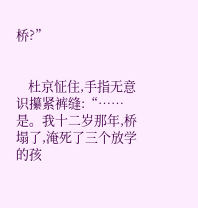桥?”


    杜京怔住,手指无意识攥紧裤缝:“……是。我十二岁那年,桥塌了,淹死了三个放学的孩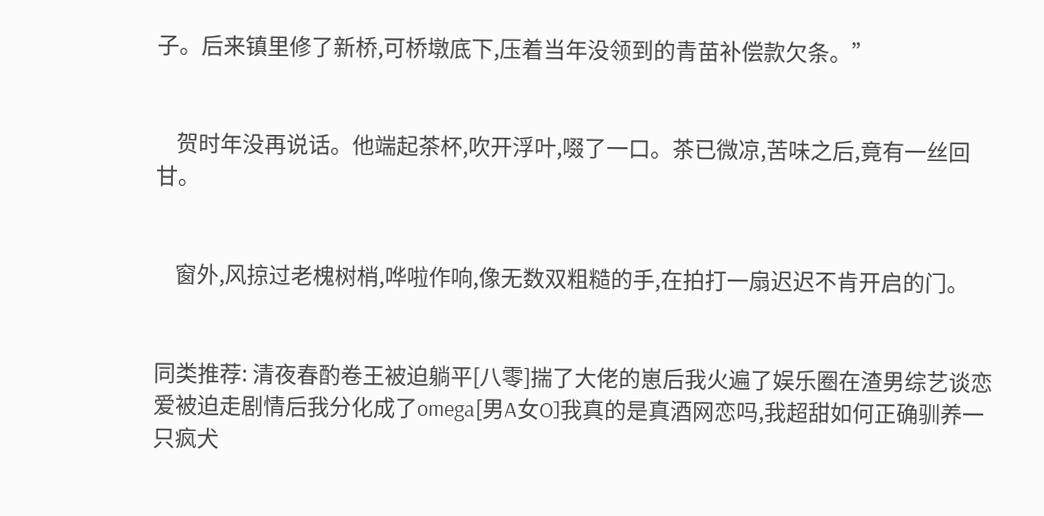子。后来镇里修了新桥,可桥墩底下,压着当年没领到的青苗补偿款欠条。”


    贺时年没再说话。他端起茶杯,吹开浮叶,啜了一口。茶已微凉,苦味之后,竟有一丝回甘。


    窗外,风掠过老槐树梢,哗啦作响,像无数双粗糙的手,在拍打一扇迟迟不肯开启的门。


同类推荐: 清夜春酌卷王被迫躺平[八零]揣了大佬的崽后我火遍了娱乐圈在渣男综艺谈恋爱被迫走剧情后我分化成了omega[男A女O]我真的是真酒网恋吗,我超甜如何正确驯养一只疯犬